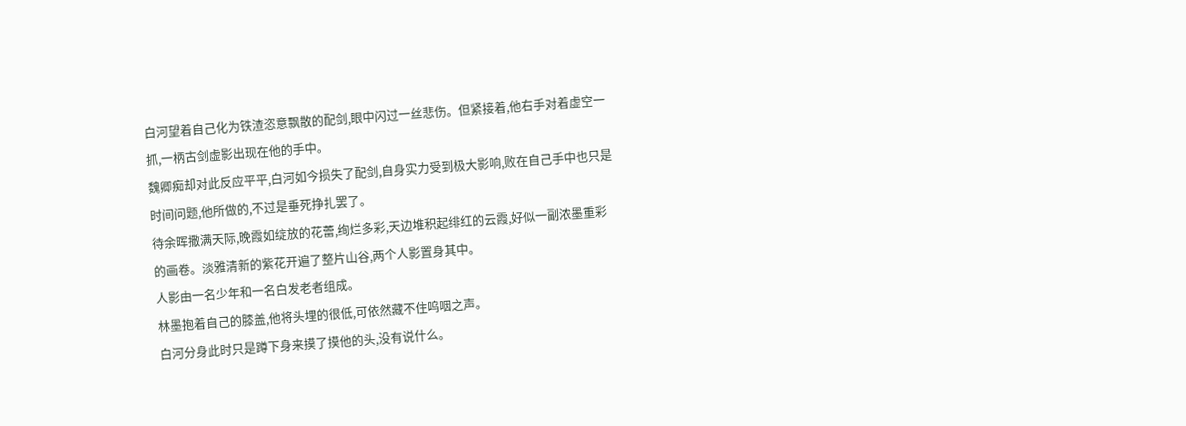白河望着自己化为铁渣恣意飘散的配剑,眼中闪过一丝悲伤。但紧接着,他右手对着虚空一抓,一柄古剑虚影出现在他的手中。
魏卿痴却对此反应平平,白河如今损失了配剑,自身实力受到极大影响,败在自己手中也只是时间问题,他所做的,不过是垂死挣扎罢了。
待余晖撒满天际,晚霞如绽放的花蕾,绚烂多彩,天边堆积起绯红的云霞,好似一副浓墨重彩的画卷。淡雅清新的紫花开遍了整片山谷,两个人影置身其中。
人影由一名少年和一名白发老者组成。
林墨抱着自己的膝盖,他将头埋的很低,可依然藏不住呜咽之声。
白河分身此时只是蹲下身来摸了摸他的头,没有说什么。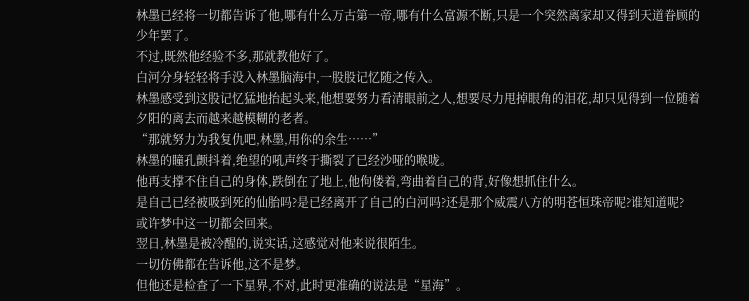林墨已经将一切都告诉了他,哪有什么万古第一帝,哪有什么富源不断,只是一个突然离家却又得到天道眷顾的少年罢了。
不过,既然他经验不多,那就教他好了。
白河分身轻轻将手没入林墨脑海中,一股股记忆随之传入。
林墨感受到这股记忆猛地抬起头来,他想要努力看清眼前之人,想要尽力甩掉眼角的泪花,却只见得到一位随着夕阳的离去而越来越模糊的老者。
“那就努力为我复仇吧,林墨,用你的余生……”
林墨的瞳孔颤抖着,绝望的吼声终于撕裂了已经沙哑的喉咙。
他再支撑不住自己的身体,跌倒在了地上,他佝偻着,弯曲着自己的背,好像想抓住什么。
是自己已经被吸到死的仙胎吗?是已经离开了自己的白河吗?还是那个威震八方的明苍恒珠帝呢?谁知道呢?
或许梦中这一切都会回来。
翌日,林墨是被冷醒的,说实话,这感觉对他来说很陌生。
一切仿佛都在告诉他,这不是梦。
但他还是检查了一下星界,不对,此时更准确的说法是“星海”。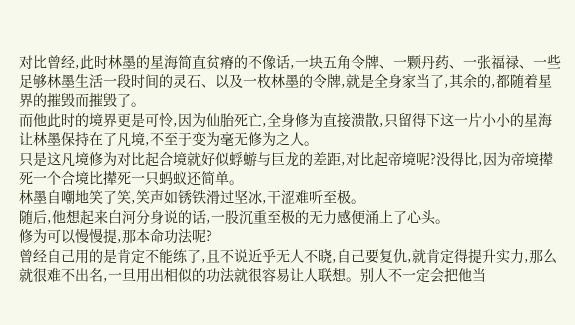对比曾经,此时林墨的星海简直贫瘠的不像话,一块五角令牌、一颗丹药、一张福禄、一些足够林墨生活一段时间的灵石、以及一枚林墨的令牌,就是全身家当了,其余的,都随着星界的摧毁而摧毁了。
而他此时的境界更是可怜,因为仙胎死亡,全身修为直接溃散,只留得下这一片小小的星海让林墨保持在了凡境,不至于变为毫无修为之人。
只是这凡境修为对比起合境就好似蜉蝣与巨龙的差距,对比起帝境呢?没得比,因为帝境撵死一个合境比撵死一只蚂蚁还简单。
林墨自嘲地笑了笑,笑声如锈铁滑过坚冰,干涩难听至极。
随后,他想起来白河分身说的话,一股沉重至极的无力感便涌上了心头。
修为可以慢慢提,那本命功法呢?
曾经自己用的是肯定不能练了,且不说近乎无人不晓,自己要复仇,就肯定得提升实力,那么就很难不出名,一旦用出相似的功法就很容易让人联想。别人不一定会把他当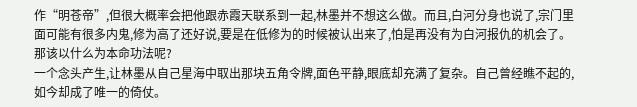作“明苍帝”,但很大概率会把他跟赤霞天联系到一起,林墨并不想这么做。而且,白河分身也说了,宗门里面可能有很多内鬼,修为高了还好说,要是在低修为的时候被认出来了,怕是再没有为白河报仇的机会了。
那该以什么为本命功法呢?
一个念头产生,让林墨从自己星海中取出那块五角令牌,面色平静,眼底却充满了复杂。自己曾经瞧不起的,如今却成了唯一的倚仗。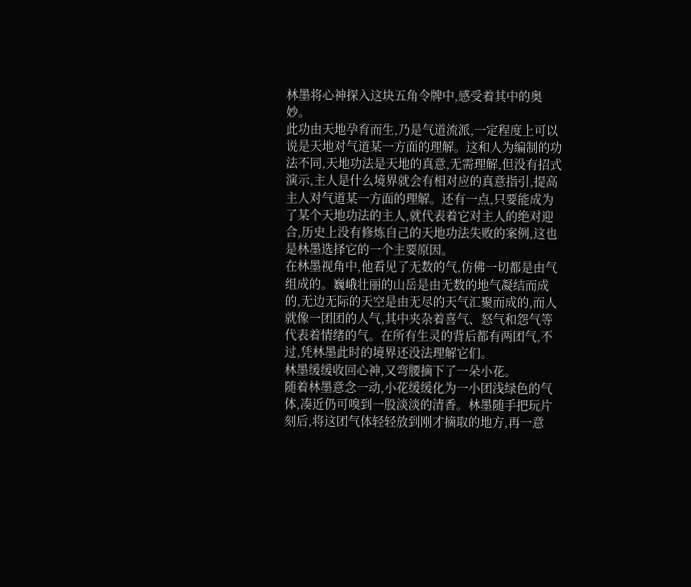林墨将心神探入这块五角令牌中,感受着其中的奥妙。
此功由天地孕育而生,乃是气道流派,一定程度上可以说是天地对气道某一方面的理解。这和人为编制的功法不同,天地功法是天地的真意,无需理解,但没有招式演示,主人是什么境界就会有相对应的真意指引,提高主人对气道某一方面的理解。还有一点,只要能成为了某个天地功法的主人,就代表着它对主人的绝对迎合,历史上没有修炼自己的天地功法失败的案例,这也是林墨选择它的一个主要原因。
在林墨视角中,他看见了无数的气,仿佛一切都是由气组成的。巍峨壮丽的山岳是由无数的地气凝结而成的,无边无际的天空是由无尽的天气汇聚而成的,而人就像一团团的人气,其中夹杂着喜气、怒气和怨气等代表着情绪的气。在所有生灵的背后都有两团气,不过,凭林墨此时的境界还没法理解它们。
林墨缓缓收回心神,又弯腰摘下了一朵小花。
随着林墨意念一动,小花缓缓化为一小团浅绿色的气体,凑近仍可嗅到一股淡淡的清香。林墨随手把玩片刻后,将这团气体轻轻放到刚才摘取的地方,再一意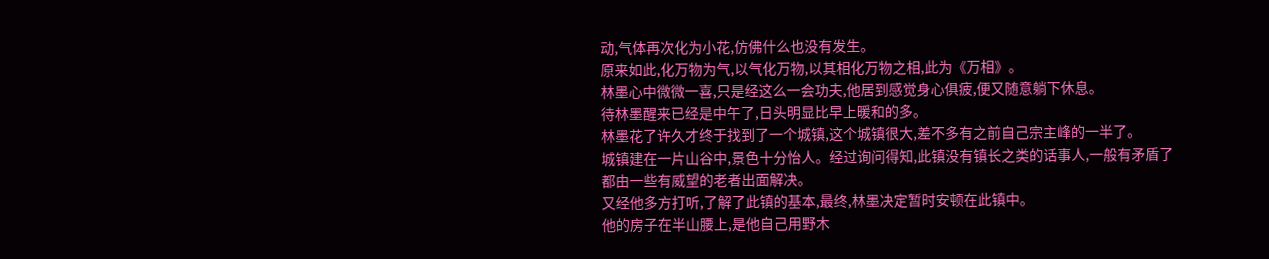动,气体再次化为小花,仿佛什么也没有发生。
原来如此,化万物为气,以气化万物,以其相化万物之相,此为《万相》。
林墨心中微微一喜,只是经这么一会功夫,他居到感觉身心俱疲,便又随意躺下休息。
待林墨醒来已经是中午了,日头明显比早上暖和的多。
林墨花了许久才终于找到了一个城镇,这个城镇很大,差不多有之前自己宗主峰的一半了。
城镇建在一片山谷中,景色十分怡人。经过询问得知,此镇没有镇长之类的话事人,一般有矛盾了都由一些有威望的老者出面解决。
又经他多方打听,了解了此镇的基本,最终,林墨决定暂时安顿在此镇中。
他的房子在半山腰上,是他自己用野木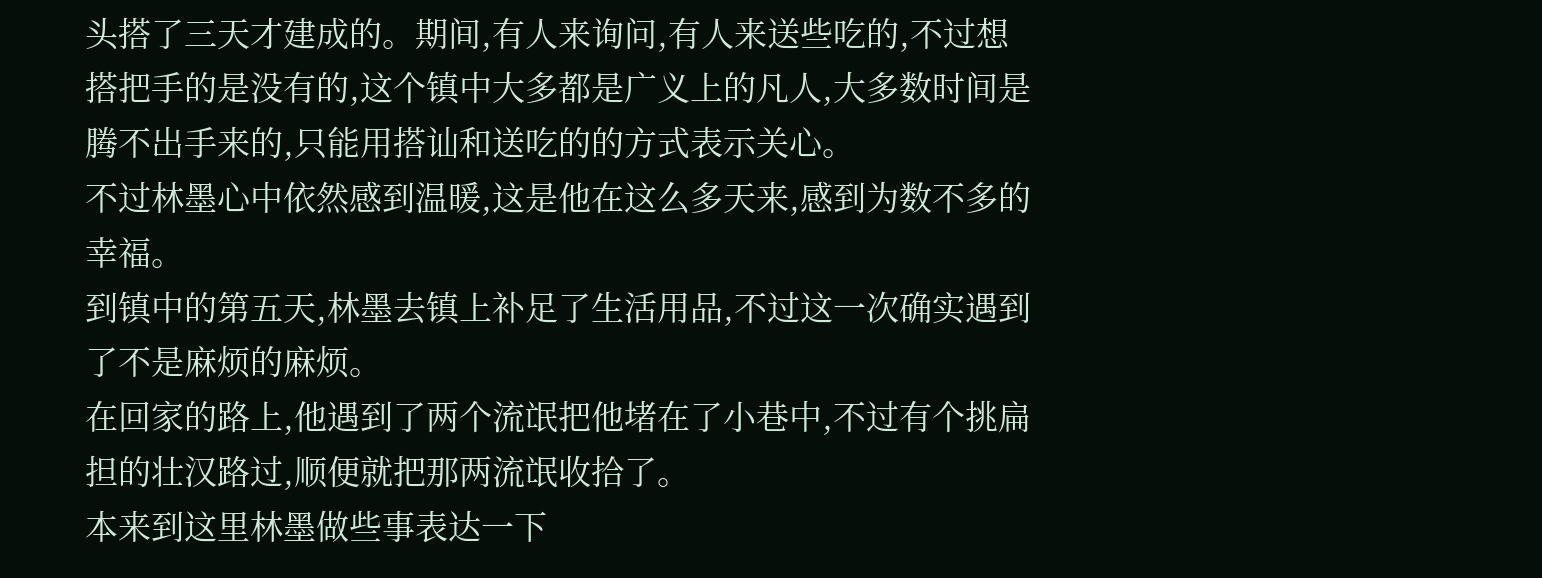头搭了三天才建成的。期间,有人来询问,有人来送些吃的,不过想搭把手的是没有的,这个镇中大多都是广义上的凡人,大多数时间是腾不出手来的,只能用搭讪和送吃的的方式表示关心。
不过林墨心中依然感到温暖,这是他在这么多天来,感到为数不多的幸福。
到镇中的第五天,林墨去镇上补足了生活用品,不过这一次确实遇到了不是麻烦的麻烦。
在回家的路上,他遇到了两个流氓把他堵在了小巷中,不过有个挑扁担的壮汉路过,顺便就把那两流氓收拾了。
本来到这里林墨做些事表达一下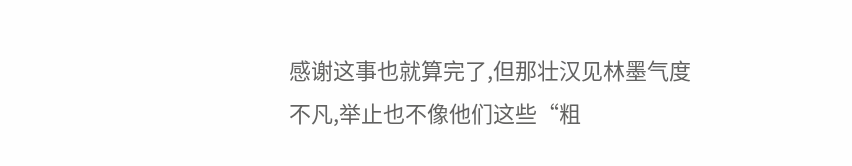感谢这事也就算完了,但那壮汉见林墨气度不凡,举止也不像他们这些“粗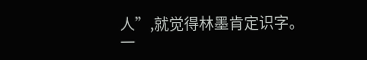人”,就觉得林墨肯定识字。
一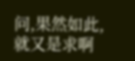问,果然如此,就又是求啊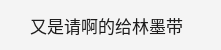又是请啊的给林墨带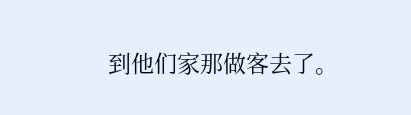到他们家那做客去了。